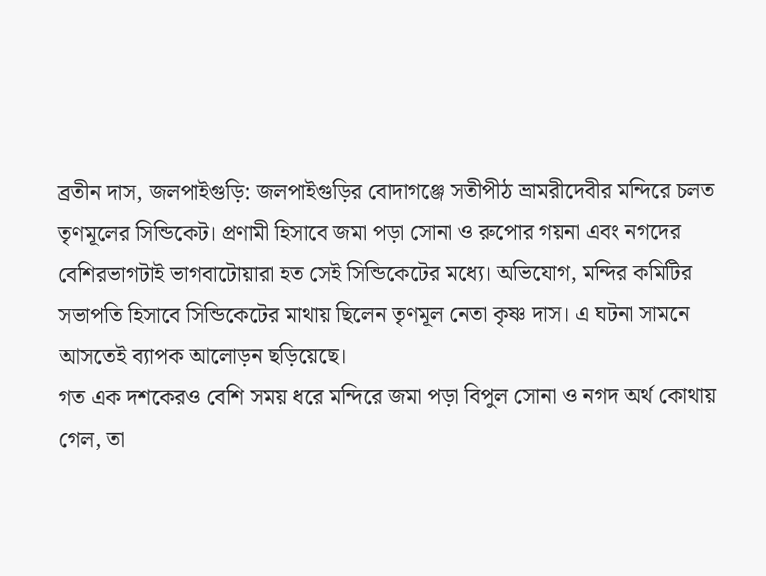ব্রতীন দাস, জলপাইগুড়ি: জলপাইগুড়ির বোদাগঞ্জে সতীপীঠ ভ্রামরীদেবীর মন্দিরে চলত তৃণমূলের সিন্ডিকেট। প্রণামী হিসাবে জমা পড়া সোনা ও রুপোর গয়না এবং নগদের বেশিরভাগটাই ভাগবাটোয়ারা হত সেই সিন্ডিকেটের মধ্যে। অভিযোগ, মন্দির কমিটির সভাপতি হিসাবে সিন্ডিকেটের মাথায় ছিলেন তৃণমূল নেতা কৃষ্ণ দাস। এ ঘটনা সামনে আসতেই ব্যাপক আলোড়ন ছড়িয়েছে।
গত এক দশকেরও বেশি সময় ধরে মন্দিরে জমা পড়া বিপুল সোনা ও নগদ অর্থ কোথায় গেল, তা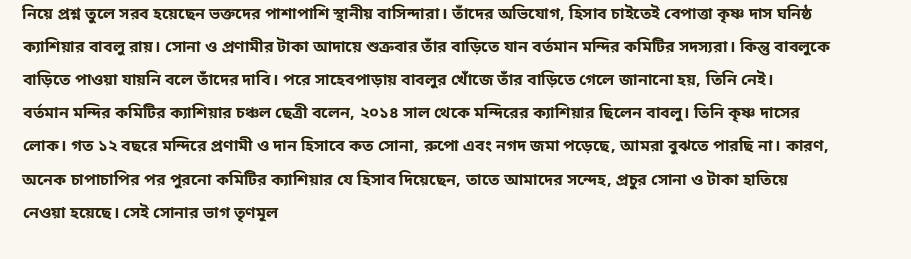নিয়ে প্রশ্ন তুলে সরব হয়েছেন ভক্তদের পাশাপাশি স্থানীয় বাসিন্দারা। তাঁদের অভিযোগ, হিসাব চাইতেই বেপাত্তা কৃষ্ণ দাস ঘনিষ্ঠ ক্যাশিয়ার বাবলু রায়। সোনা ও প্রণামীর টাকা আদায়ে শুক্রবার তাঁর বাড়িতে যান বর্তমান মন্দির কমিটির সদস্যরা। কিন্তু বাবলুকে বাড়িতে পাওয়া যায়নি বলে তাঁদের দাবি। পরে সাহেবপাড়ায় বাবলুর খোঁজে তাঁর বাড়িতে গেলে জানানো হয়, তিনি নেই।
বর্তমান মন্দির কমিটির ক্যাশিয়ার চঞ্চল ছেত্রী বলেন, ২০১৪ সাল থেকে মন্দিরের ক্যাশিয়ার ছিলেন বাবলু। তিনি কৃষ্ণ দাসের লোক। গত ১২ বছরে মন্দিরে প্রণামী ও দান হিসাবে কত সোনা, রুপো এবং নগদ জমা পড়েছে, আমরা বুঝতে পারছি না। কারণ, অনেক চাপাচাপির পর পুরনো কমিটির ক্যাশিয়ার যে হিসাব দিয়েছেন, তাতে আমাদের সন্দেহ, প্রচুর সোনা ও টাকা হাতিয়ে নেওয়া হয়েছে। সেই সোনার ভাগ তৃণমূল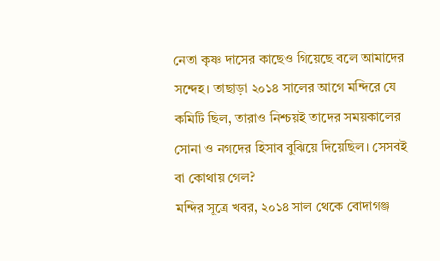নেতা কৃষ্ণ দাসের কাছেও গিয়েছে বলে আমাদের সন্দেহ। তাছাড়া ২০১৪ সালের আগে মন্দিরে যে কমিটি ছিল, তারাও নিশ্চয়ই তাদের সময়কালের সোনা ও নগদের হিসাব বুঝিয়ে দিয়েছিল। সেসবই বা কোথায় গেল?
মন্দির সূত্রে খবর, ২০১৪ সাল থেকে বোদাগঞ্জ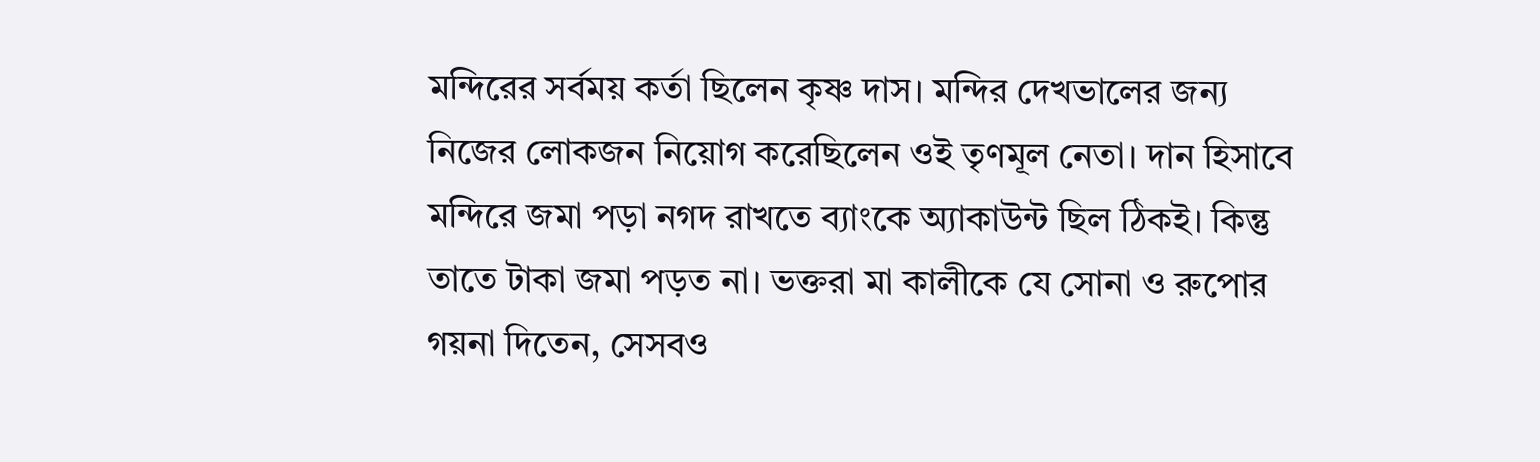মন্দিরের সর্বময় কর্তা ছিলেন কৃষ্ণ দাস। মন্দির দেখভালের জন্য নিজের লোকজন নিয়োগ করেছিলেন ওই তৃণমূল নেতা। দান হিসাবে মন্দিরে জমা পড়া নগদ রাখতে ব্যাংকে অ্যাকাউন্ট ছিল ঠিকই। কিন্তু তাতে টাকা জমা পড়ত না। ভক্তরা মা কালীকে যে সোনা ও রুপোর গয়না দিতেন, সেসবও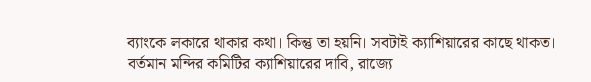ব্যাংকে লকারে থাকার কথা। কিন্তু তা হয়নি। সবটাই ক্যাশিয়ারের কাছে থাকত।
বর্তমান মন্দির কমিটির ক্যাশিয়ারের দাবি, রাজ্যে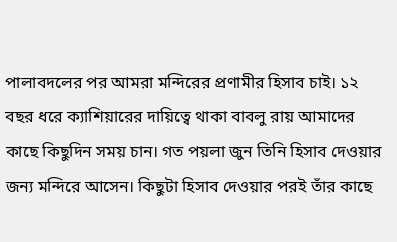পালাবদলের পর আমরা মন্দিরের প্রণামীর হিসাব চাই। ১২ বছর ধরে ক্যাশিয়ারের দায়িত্বে থাকা বাবলু রায় আমাদের কাছে কিছুদিন সময় চান। গত পয়লা জুন তিনি হিসাব দেওয়ার জন্য মন্দিরে আসেন। কিছুটা হিসাব দেওয়ার পরই তাঁর কাছে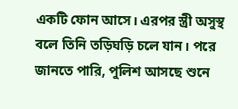একটি ফোন আসে। এরপর স্ত্রী অসুস্থ বলে তিনি তড়িঘড়ি চলে যান। পরে জানতে পারি, পুলিশ আসছে শুনে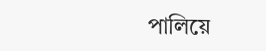পালিয়ে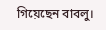গিয়েছেন বাবলু।